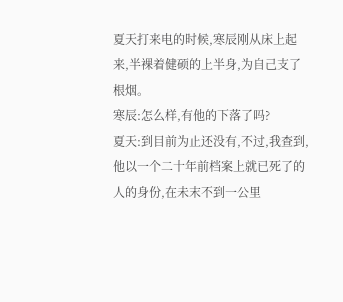夏天打来电的时候,寒辰刚从床上起来,半裸着健硕的上半身,为自己支了根烟。
寒辰:怎么样,有他的下落了吗?
夏天:到目前为止还没有,不过,我查到,他以一个二十年前档案上就已死了的人的身份,在未末不到一公里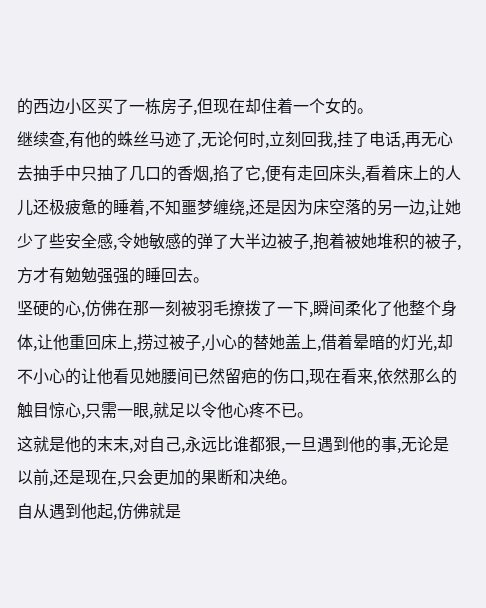的西边小区买了一栋房子,但现在却住着一个女的。
继续查,有他的蛛丝马迹了,无论何时,立刻回我,挂了电话,再无心去抽手中只抽了几口的香烟,掐了它,便有走回床头,看着床上的人儿还极疲惫的睡着,不知噩梦缠绕,还是因为床空落的另一边,让她少了些安全感,令她敏感的弹了大半边被子,抱着被她堆积的被子,方才有勉勉强强的睡回去。
坚硬的心,仿佛在那一刻被羽毛撩拨了一下,瞬间柔化了他整个身体,让他重回床上,捞过被子,小心的替她盖上,借着晕暗的灯光,却不小心的让他看见她腰间已然留疤的伤口,现在看来,依然那么的触目惊心,只需一眼,就足以令他心疼不已。
这就是他的末末,对自己,永远比谁都狠,一旦遇到他的事,无论是以前,还是现在,只会更加的果断和决绝。
自从遇到他起,仿佛就是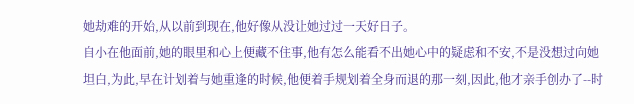她劫难的开始,从以前到现在,他好像从没让她过过一天好日子。
自小在他面前,她的眼里和心上便藏不住事,他有怎么能看不出她心中的疑虑和不安,不是没想过向她坦白,为此,早在计划着与她重逢的时候,他便着手规划着全身而退的那一刻,因此,他才亲手创办了--时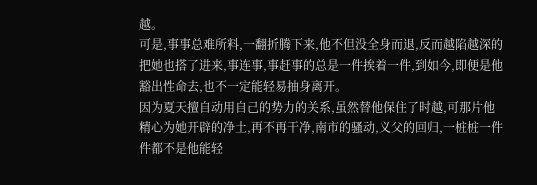越。
可是,事事总难所料,一翻折腾下来,他不但没全身而退,反而越陷越深的把她也搭了进来,事连事,事赶事的总是一件挨着一件,到如今,即便是他豁出性命去,也不一定能轻易抽身离开。
因为夏天擅自动用自己的势力的关系,虽然替他保住了时越,可那片他精心为她开辟的净土,再不再干净,南市的骚动,义父的回归,一桩桩一件件都不是他能轻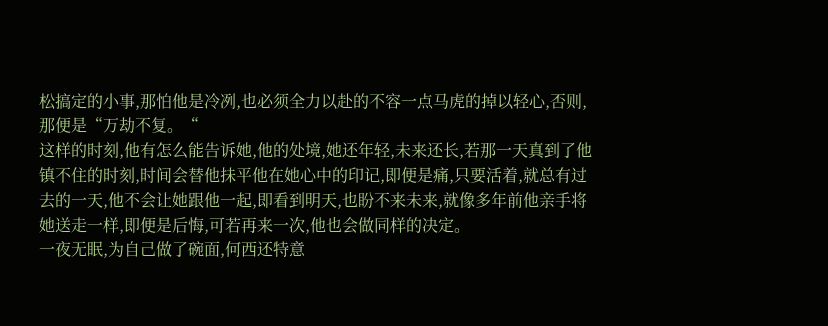松搞定的小事,那怕他是冷冽,也必须全力以赴的不容一点马虎的掉以轻心,否则,那便是“万劫不复。“
这样的时刻,他有怎么能告诉她,他的处境,她还年轻,未来还长,若那一天真到了他镇不住的时刻,时间会替他抺平他在她心中的印记,即便是痛,只要活着,就总有过去的一天,他不会让她跟他一起,即看到明天,也盼不来未来,就像多年前他亲手将她送走一样,即便是后悔,可若再来一次,他也会做同样的决定。
一夜无眠,为自己做了碗面,何西还特意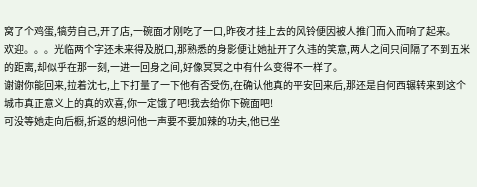窝了个鸡蛋,犒劳自己,开了店,一碗面才刚吃了一口,昨夜才挂上去的风铃便因被人推门而入而响了起来。
欢迎。。。光临两个字还未来得及脱口,那熟悉的身影便让她扯开了久违的笑意,两人之间只间隔了不到五米的距离,却似乎在那一刻,一进一回身之间,好像冥冥之中有什么变得不一样了。
谢谢你能回来,拉着沈七,上下打量了一下他有否受伤,在确认他真的平安回来后,那还是自何西辗转来到这个城市真正意义上的真的欢喜,你一定饿了吧!我去给你下碗面吧!
可没等她走向后橱,折返的想问他一声要不要加辣的功夫,他已坐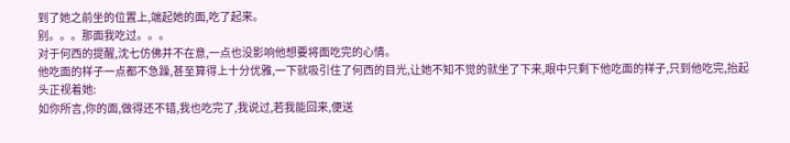到了她之前坐的位置上,端起她的面,吃了起来。
别。。。那面我吃过。。。
对于何西的提醒,沈七仿佛并不在意,一点也没影响他想要将面吃完的心情。
他吃面的样子一点都不急躁,甚至算得上十分优雅,一下就吸引住了何西的目光,让她不知不觉的就坐了下来,眼中只剩下他吃面的样子,只到他吃完,抬起头正视着她:
如你所言,你的面,做得还不错,我也吃完了,我说过,若我能回来,便送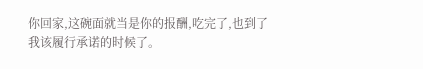你回家,这碗面就当是你的报酬,吃完了,也到了我该履行承诺的时候了。